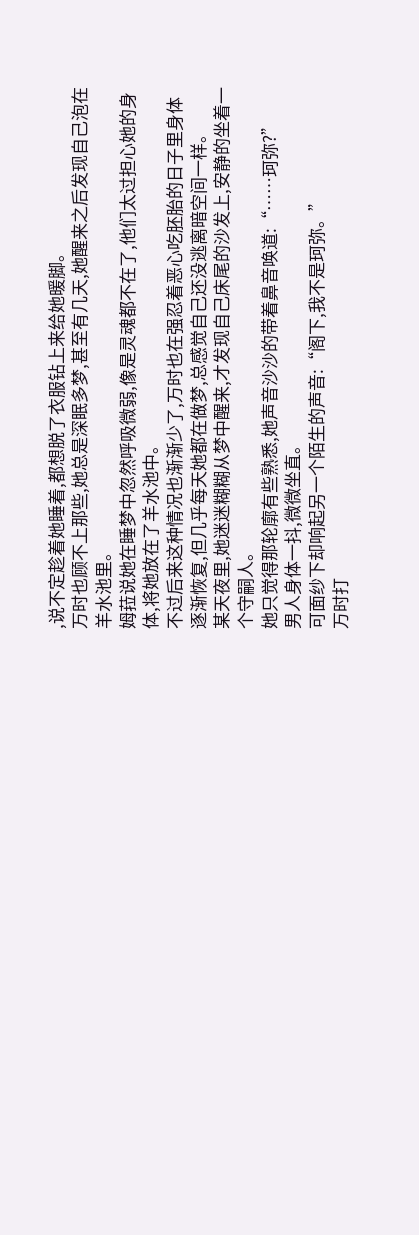,说不定趁着她睡着,都想脱了衣服钻上来给她暖脚。
万时也顾不上那些,她总是深眠多梦,甚至有几天,她醒来之后发现自己泡在羊水池里。
姆菈说她在睡梦中忽然呼吸微弱,像是灵魂都不在了,他们太过担心她的身体,将她放在了羊水池中。
不过后来这种情况也渐渐少了,万时也在强忍着恶心吃胚胎的日子里身体逐渐恢复,但几乎每天她都在做梦,总感觉自己还没逃离暗空间一样。
某天夜里,她迷迷糊糊从梦中醒来,才发现自己床尾的沙发上,安静的坐着一个守嗣人。
她只觉得那轮廓有些熟悉,她声音沙沙的带着鼻音唤道:“……珂弥?”
男人身体一抖,微微坐直。
可面纱下却响起另一个陌生的声音:“阁下,我不是珂弥。”
万时打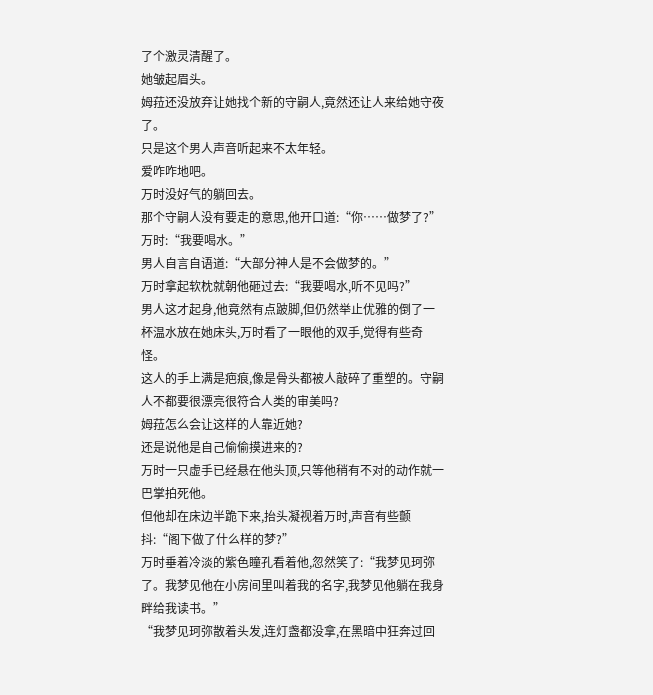了个激灵清醒了。
她皱起眉头。
姆菈还没放弃让她找个新的守嗣人,竟然还让人来给她守夜了。
只是这个男人声音听起来不太年轻。
爱咋咋地吧。
万时没好气的躺回去。
那个守嗣人没有要走的意思,他开口道:“你……做梦了?”
万时:“我要喝水。”
男人自言自语道:“大部分神人是不会做梦的。”
万时拿起软枕就朝他砸过去:“我要喝水,听不见吗?”
男人这才起身,他竟然有点跛脚,但仍然举止优雅的倒了一杯温水放在她床头,万时看了一眼他的双手,觉得有些奇怪。
这人的手上满是疤痕,像是骨头都被人敲碎了重塑的。守嗣人不都要很漂亮很符合人类的审美吗?
姆菈怎么会让这样的人靠近她?
还是说他是自己偷偷摸进来的?
万时一只虚手已经悬在他头顶,只等他稍有不对的动作就一巴掌拍死他。
但他却在床边半跪下来,抬头凝视着万时,声音有些颤抖:“阁下做了什么样的梦?”
万时垂着冷淡的紫色瞳孔看着他,忽然笑了:“我梦见珂弥了。我梦见他在小房间里叫着我的名字,我梦见他躺在我身畔给我读书。”
“我梦见珂弥散着头发,连灯盏都没拿,在黑暗中狂奔过回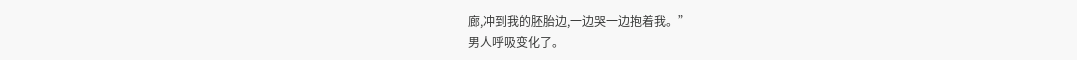廊,冲到我的胚胎边,一边哭一边抱着我。”
男人呼吸变化了。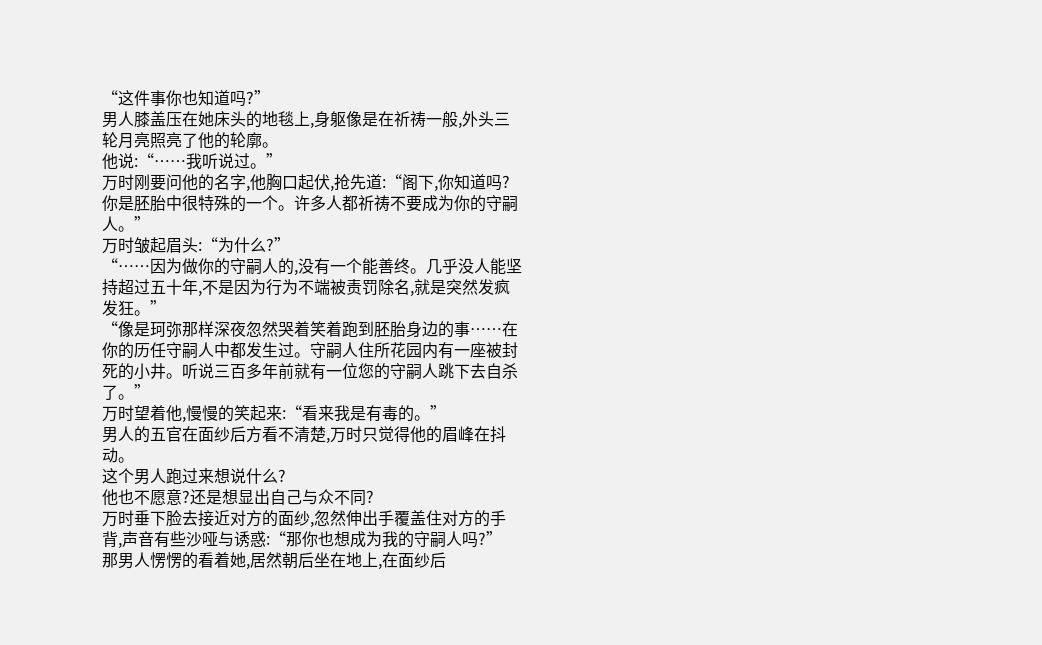“这件事你也知道吗?”
男人膝盖压在她床头的地毯上,身躯像是在祈祷一般,外头三轮月亮照亮了他的轮廓。
他说:“……我听说过。”
万时刚要问他的名字,他胸口起伏,抢先道:“阁下,你知道吗?你是胚胎中很特殊的一个。许多人都祈祷不要成为你的守嗣人。”
万时皱起眉头:“为什么?”
“……因为做你的守嗣人的,没有一个能善终。几乎没人能坚持超过五十年,不是因为行为不端被责罚除名,就是突然发疯发狂。”
“像是珂弥那样深夜忽然哭着笑着跑到胚胎身边的事……在你的历任守嗣人中都发生过。守嗣人住所花园内有一座被封死的小井。听说三百多年前就有一位您的守嗣人跳下去自杀了。”
万时望着他,慢慢的笑起来:“看来我是有毒的。”
男人的五官在面纱后方看不清楚,万时只觉得他的眉峰在抖动。
这个男人跑过来想说什么?
他也不愿意?还是想显出自己与众不同?
万时垂下脸去接近对方的面纱,忽然伸出手覆盖住对方的手背,声音有些沙哑与诱惑:“那你也想成为我的守嗣人吗?”
那男人愣愣的看着她,居然朝后坐在地上,在面纱后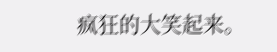疯狂的大笑起来。